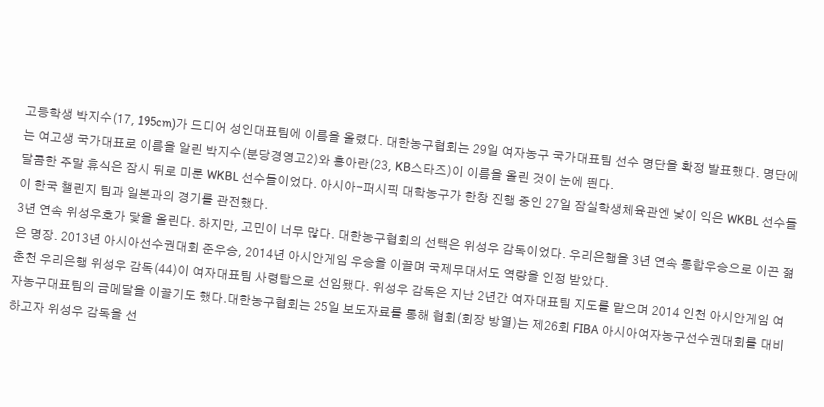고등학생 박지수(17, 195cm)가 드디어 성인대표팀에 이름을 올렸다. 대한농구협회는 29일 여자농구 국가대표팀 선수 명단을 확정 발표했다. 명단에는 여고생 국가대표로 이름을 알린 박지수(분당경영고2)와 홍아란(23, KB스타즈)이 이름을 올린 것이 눈에 띈다.
달콤한 주말 휴식은 잠시 뒤로 미룬 WKBL 선수들이었다. 아시아-퍼시픽 대학농구가 한창 진행 중인 27일 잠실학생체육관엔 낯이 익은 WKBL 선수들이 한국 챌린지 팀과 일본과의 경기를 관전했다.
3년 연속 위성우호가 닻을 올린다. 하지만, 고민이 너무 많다. 대한농구협회의 선택은 위성우 감독이었다. 우리은행을 3년 연속 통합우승으로 이끈 젊은 명장. 2013년 아시아선수권대회 준우승, 2014년 아시안게임 우승을 이끌며 국제무대서도 역량을 인정 받았다.
춘천 우리은행 위성우 감독(44)이 여자대표팀 사령탑으로 선임됐다. 위성우 감독은 지난 2년간 여자대표팀 지도를 맡으며 2014 인천 아시안게임 여자농구대표팀의 금메달을 이끌기도 했다.대한농구협회는 25일 보도자료를 통해 협회(회장 방열)는 제26회 FIBA 아시아여자농구선수권대회를 대비하고자 위성우 감독을 선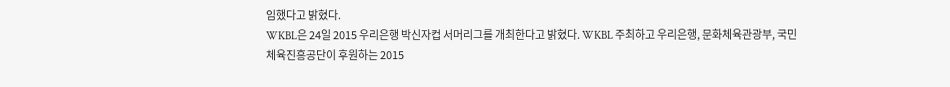임했다고 밝혔다.
WKBL은 24일 2015 우리은행 박신자컵 서머리그를 개최한다고 밝혔다. WKBL 주최하고 우리은행, 문화체육관광부, 국민체육진흥공단이 후원하는 2015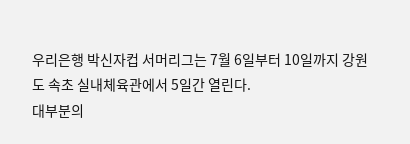우리은행 박신자컵 서머리그는 7월 6일부터 10일까지 강원도 속초 실내체육관에서 5일간 열린다.
대부분의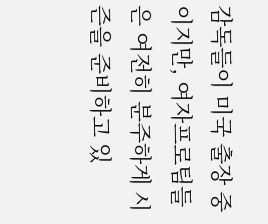감독들이 미국 출장 중이지만, 여자프로팀들은 여전히 분주하게 시즌을 준비하고 있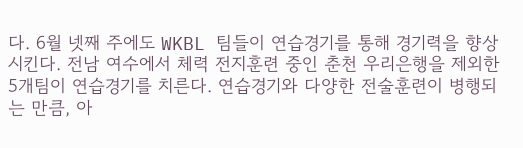다. 6월 넷째 주에도 WKBL 팀들이 연습경기를 통해 경기력을 향상시킨다. 전남 여수에서 체력 전지훈련 중인 춘천 우리은행을 제외한 5개팀이 연습경기를 치른다. 연습경기와 다양한 전술훈련이 병행되는 만큼, 아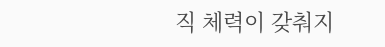직 체력이 갖춰지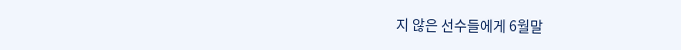지 않은 선수들에게 6월말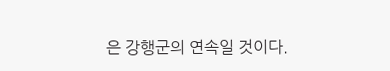은 강행군의 연속일 것이다.